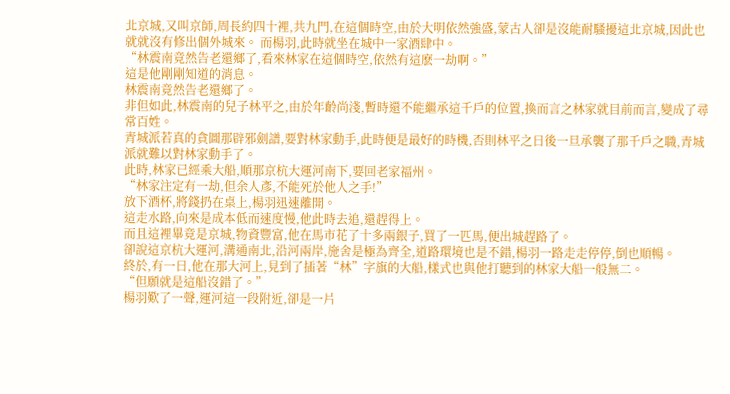北京城,又叫京師,周長約四十裡,共九門,在這個時空,由於大明依然強盛,蒙古人卻是沒能耐騷擾這北京城,因此也就就沒有修出個外城來。 而楊羽,此時就坐在城中一家酒肆中。
“林震南竟然告老還鄉了,看來林家在這個時空,依然有這麽一劫啊。”
這是他剛剛知道的消息。
林震南竟然告老還鄉了。
非但如此,林震南的兒子林平之,由於年齡尚淺,暫時還不能繼承這千戶的位置,換而言之林家就目前而言,變成了尋常百姓。
青城派若真的貪圖那辟邪劍譜,要對林家動手,此時便是最好的時機,否則林平之日後一旦承襲了那千戶之職,青城派就難以對林家動手了。
此時,林家已經乘大船,順那京杭大運河南下,要回老家福州。
“林家注定有一劫,但余人彥,不能死於他人之手!”
放下酒杯,將錢扔在桌上,楊羽迅速離開。
這走水路,向來是成本低而速度慢,他此時去追,還趕得上。
而且這裡畢竟是京城,物資豐富,他在馬市花了十多兩銀子,買了一匹馬,便出城趕路了。
卻說這京杭大運河,溝通南北,沿河兩岸,施舍是極為齊全,道路環境也是不錯,楊羽一路走走停停,倒也順暢。
終於,有一日,他在那大河上,見到了插著“林”字旗的大船,樣式也與他打聽到的林家大船一般無二。
“但願就是這船沒錯了。”
楊羽歎了一聲,運河這一段附近,卻是一片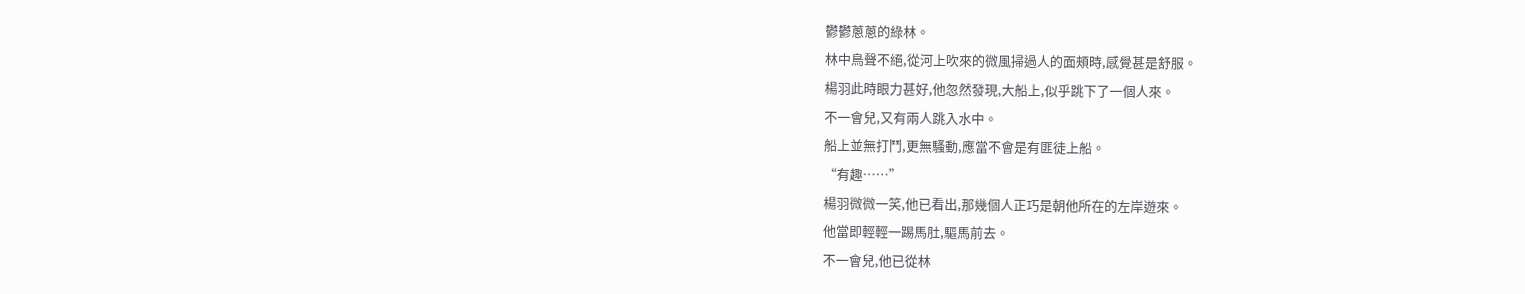鬱鬱蔥蔥的綠林。
林中鳥聲不絕,從河上吹來的微風掃過人的面頰時,感覺甚是舒服。
楊羽此時眼力甚好,他忽然發現,大船上,似乎跳下了一個人來。
不一會兒,又有兩人跳入水中。
船上並無打鬥,更無騷動,應當不會是有匪徒上船。
“有趣……”
楊羽微微一笑,他已看出,那幾個人正巧是朝他所在的左岸遊來。
他當即輕輕一踢馬肚,驅馬前去。
不一會兒,他已從林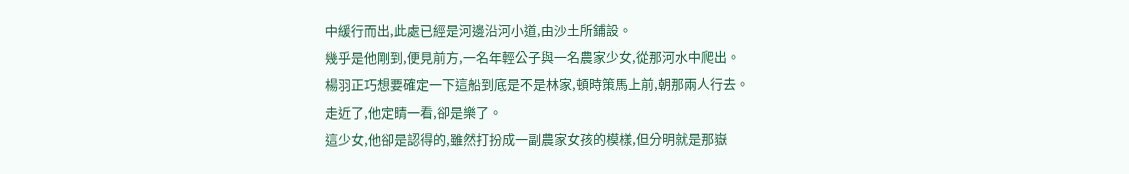中緩行而出,此處已經是河邊沿河小道,由沙土所鋪設。
幾乎是他剛到,便見前方,一名年輕公子與一名農家少女,從那河水中爬出。
楊羽正巧想要確定一下這船到底是不是林家,頓時策馬上前,朝那兩人行去。
走近了,他定睛一看,卻是樂了。
這少女,他卻是認得的,雖然打扮成一副農家女孩的模樣,但分明就是那嶽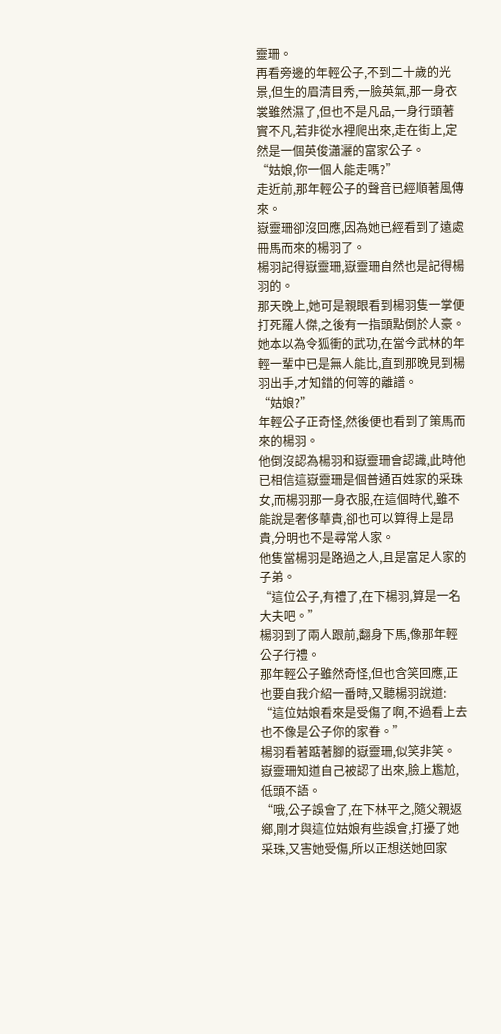靈珊。
再看旁邊的年輕公子,不到二十歲的光景,但生的眉清目秀,一臉英氣,那一身衣裳雖然濕了,但也不是凡品,一身行頭著實不凡,若非從水裡爬出來,走在街上,定然是一個英俊瀟灑的富家公子。
“姑娘,你一個人能走嗎?”
走近前,那年輕公子的聲音已經順著風傳來。
嶽靈珊卻沒回應,因為她已經看到了遠處冊馬而來的楊羽了。
楊羽記得嶽靈珊,嶽靈珊自然也是記得楊羽的。
那天晚上,她可是親眼看到楊羽隻一掌便打死羅人傑,之後有一指頭點倒於人豪。
她本以為令狐衝的武功,在當今武林的年輕一輩中已是無人能比,直到那晚見到楊羽出手,才知錯的何等的離譜。
“姑娘?”
年輕公子正奇怪,然後便也看到了策馬而來的楊羽。
他倒沒認為楊羽和嶽靈珊會認識,此時他已相信這嶽靈珊是個普通百姓家的采珠女,而楊羽那一身衣服,在這個時代,雖不能說是奢侈華貴,卻也可以算得上是昂貴,分明也不是尋常人家。
他隻當楊羽是路過之人,且是富足人家的子弟。
“這位公子,有禮了,在下楊羽,算是一名大夫吧。”
楊羽到了兩人跟前,翻身下馬,像那年輕公子行禮。
那年輕公子雖然奇怪,但也含笑回應,正也要自我介紹一番時,又聽楊羽說道:
“這位姑娘看來是受傷了啊,不過看上去也不像是公子你的家眷。”
楊羽看著踮著腳的嶽靈珊,似笑非笑。
嶽靈珊知道自己被認了出來,臉上尷尬,低頭不語。
“哦,公子誤會了,在下林平之,隨父親返鄉,剛才與這位姑娘有些誤會,打擾了她采珠,又害她受傷,所以正想送她回家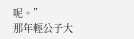呢。”
那年輕公子大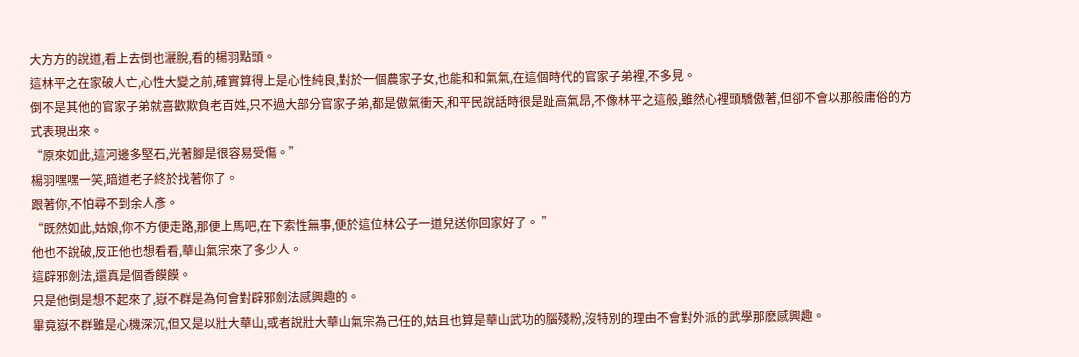大方方的說道,看上去倒也灑脫,看的楊羽點頭。
這林平之在家破人亡,心性大變之前,確實算得上是心性純良,對於一個農家子女,也能和和氣氣,在這個時代的官家子弟裡,不多見。
倒不是其他的官家子弟就喜歡欺負老百姓,只不過大部分官家子弟,都是傲氣衝天,和平民說話時很是趾高氣昂,不像林平之這般,雖然心裡頭驕傲著,但卻不會以那般庸俗的方式表現出來。
“原來如此,這河邊多堅石,光著腳是很容易受傷。”
楊羽嘿嘿一笑,暗道老子終於找著你了。
跟著你,不怕尋不到余人彥。
“既然如此,姑娘,你不方便走路,那便上馬吧,在下索性無事,便於這位林公子一道兒送你回家好了。 ”
他也不說破,反正他也想看看,華山氣宗來了多少人。
這辟邪劍法,還真是個香饃饃。
只是他倒是想不起來了,嶽不群是為何會對辟邪劍法感興趣的。
畢竟嶽不群雖是心機深沉,但又是以壯大華山,或者說壯大華山氣宗為己任的,姑且也算是華山武功的腦殘粉,沒特別的理由不會對外派的武學那麽感興趣。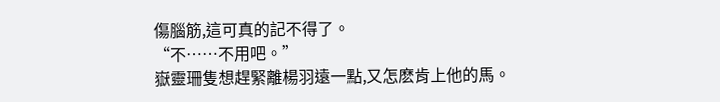傷腦筋,這可真的記不得了。
“不……不用吧。”
嶽靈珊隻想趕緊離楊羽遠一點,又怎麽肯上他的馬。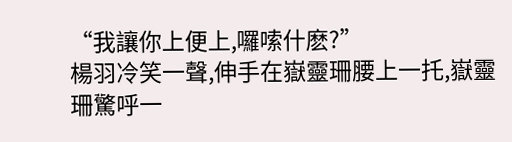“我讓你上便上,囉嗦什麽?”
楊羽冷笑一聲,伸手在嶽靈珊腰上一托,嶽靈珊驚呼一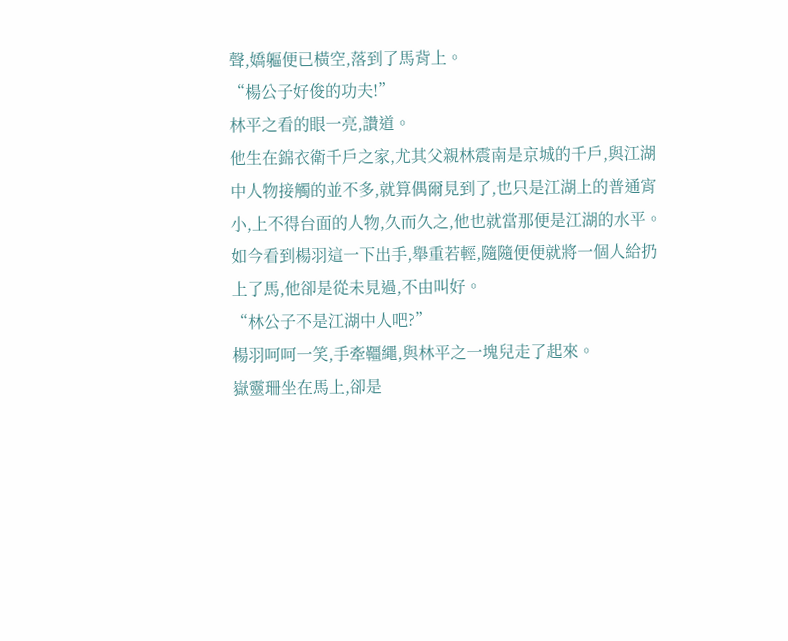聲,嬌軀便已橫空,落到了馬背上。
“楊公子好俊的功夫!”
林平之看的眼一亮,讚道。
他生在錦衣衛千戶之家,尤其父親林震南是京城的千戶,與江湖中人物接觸的並不多,就算偶爾見到了,也只是江湖上的普通宵小,上不得台面的人物,久而久之,他也就當那便是江湖的水平。
如今看到楊羽這一下出手,舉重若輕,隨隨便便就將一個人給扔上了馬,他卻是從未見過,不由叫好。
“林公子不是江湖中人吧?”
楊羽呵呵一笑,手牽韁繩,與林平之一塊兒走了起來。
嶽靈珊坐在馬上,卻是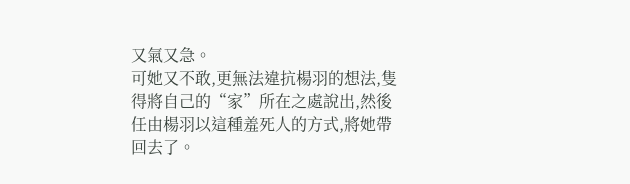又氣又急。
可她又不敢,更無法違抗楊羽的想法,隻得將自己的“家”所在之處說出,然後任由楊羽以這種羞死人的方式,將她帶回去了。